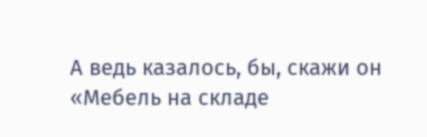А ведь казалось, бы, скажи он «Мебель на складе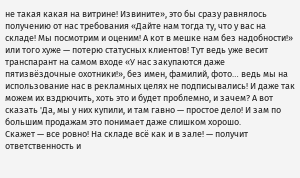не такая какая на витрине! Извините», это бы сразу равнялось получению от нас требования «Дайте нам тогда ту, что у вас на складе! Мы посмотрим и оценим! А кот в мешке нам без надобности!» или того хуже — потерю статусных клиентов! Тут ведь уже весит транспарант на самом входе «У нас закупаются даже пятизвёздочные охотники!», без имен, фамилий, фото… ведь мы на использование нас в рекламных целях не подписывались! И даже так можем их вздрючить, хоть это и будет проблемно, и зачем? А вот сказать 'Да, мы у них купили, и там гавно — простое дело! И зам по большим продажам это понимает даже слишком хорошо.
Скажет — все ровно! На складе всё как и в зале! — получит ответственность и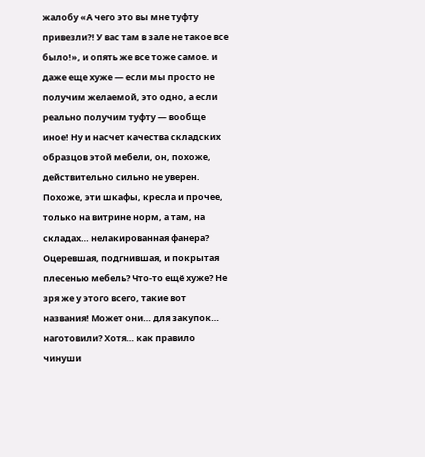жалобу «А чего это вы мне туфту привезли⁈ У вас там в зале не такое все было!», и опять же все тоже самое. и даже еще хуже — если мы просто не получим желаемой, это одно, а если реально получим туфту — вообще иное! Ну и насчет качества складских образцов этой мебели, он, похоже, действительно сильно не уверен.
Похоже, эти шкафы, кресла и прочее, только на витрине норм, а там, на складах… нелакированная фанера? Оцеревшая, подгнившая, и покрытая плесенью мебель? Что-то ещё хуже? Не зря же у этого всего, такие вот названия! Может они… для закупок… наготовили? Хотя… как правило чинуши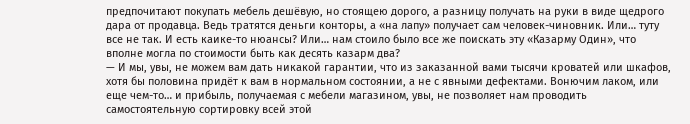предпочитают покупать мебель дешёвую, но стоящею дорого, а разницу получать на руки в виде щедрого дара от продавца. Ведь тратятся деньги конторы, а «на лапу» получает сам человек-чиновник. Или… туту все не так. И есть каике-то нюансы? Или… нам стоило было все же поискать эту «Казарму Один», что вполне могла по стоимости быть как десять казарм два?
— И мы, увы, не можем вам дать никакой гарантии, что из заказанной вами тысячи кроватей или шкафов, хотя бы половина придёт к вам в нормальном состоянии, а не с явными дефектами. Вонючим лаком, или еще чем-то… и прибыль, получаемая с мебели магазином, увы, не позволяет нам проводить самостоятельную сортировку всей этой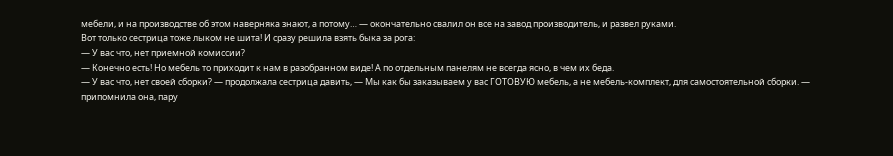мебели, и на производстве об этом наверняка знают, а потому… — окончательно свалил он все на завод производитель, и развел руками.
Вот только сестрица тоже лыком не шита! И сразу решила взять быка за рога:
— У вас что, нет приемной комиссии?
— Конечно есть! Но мебель то приходит к нам в разобранном виде! А по отдельным панелям не всегда ясно, в чем их беда.
— У вас что, нет своей сборки? — продолжала сестрица давить, — Мы как бы заказываем у вас ГОТОВУЮ мебель, а не мебель-комплект, для самостоятельной сборки. — припомнила она, пару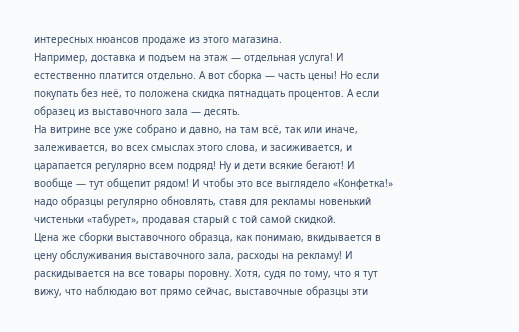интересных нюансов продаже из этого магазина.
Например, доставка и подъем на этаж — отдельная услуга! И естественно платится отдельно. А вот сборка — часть цены! Но если покупать без неё, то положена скидка пятнадцать процентов. А если образец из выставочного зала — десять.
На витрине все уже собрано и давно, на там всё, так или иначе, залеживается, во всех смыслах этого слова, и засиживается, и царапается регулярно всем подряд! Ну и дети всякие бегают! И вообще — тут общепит рядом! И чтобы это все выглядело «Конфетка!» надо образцы регулярно обновлять, ставя для рекламы новенький чистеньки «табурет», продавая старый с той самой скидкой.
Цена же сборки выставочного образца, как понимаю, вкидывается в цену обслуживания выставочного зала, расходы на рекламу! И раскидывается на все товары поровну. Хотя, судя по тому, что я тут вижу, что наблюдаю вот прямо сейчас, выставочные образцы эти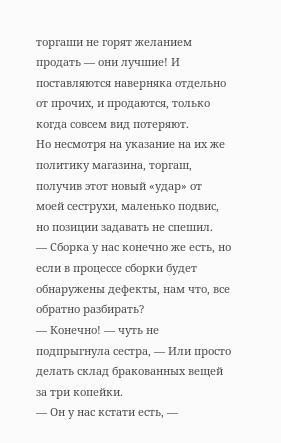торгаши не горят желанием продать — они лучшие! И поставляются наверняка отдельно от прочих, и продаются, только когда совсем вид потеряют.
Но несмотря на указание на их же политику магазина, торгаш, получив этот новый «удар» от моей сеструхи, маленько подвис, но позиции задавать не спешил.
— Сборка у нас конечно же есть, но если в процессе сборки будет обнаружены дефекты, нам что, все обратно разбирать?
— Конечно! — чуть не подпрыгнула сестра, — Или просто делать склад бракованных вещей за три копейки.
— Он у нас кстати есть, —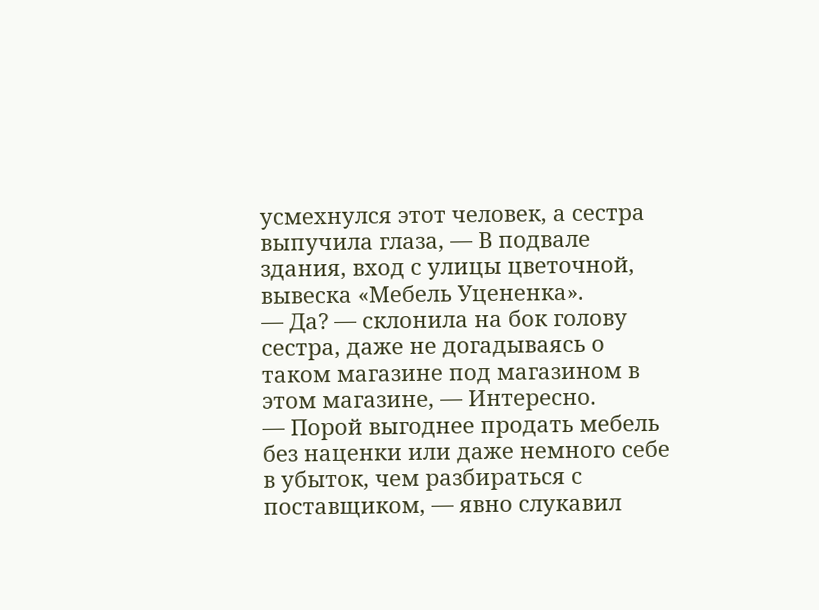усмехнулся этот человек, а сестра выпучила глаза, — В подвале здания, вход с улицы цветочной, вывеска «Мебель Уцененка».
— Да? — склонила на бок голову сестра, даже не догадываясь о таком магазине под магазином в этом магазине, — Интересно.
— Порой выгоднее продать мебель без наценки или даже немного себе в убыток, чем разбираться с поставщиком, — явно слукавил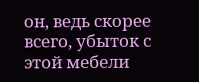он, ведь скорее всего, убыток с этой мебели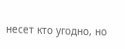несет кто угодно, но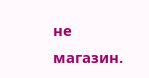не магазин.